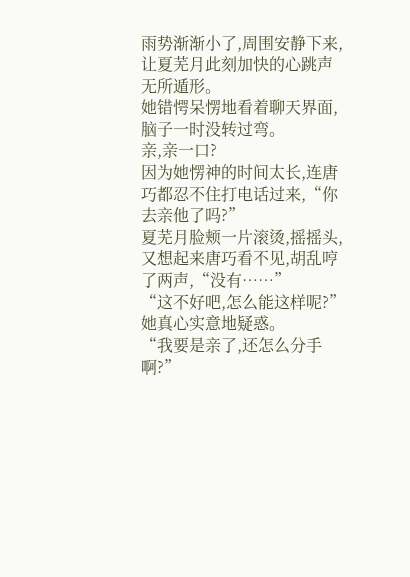雨势渐渐小了,周围安静下来,让夏芜月此刻加快的心跳声无所遁形。
她错愕呆愣地看着聊天界面,脑子一时没转过弯。
亲,亲一口?
因为她愣神的时间太长,连唐巧都忍不住打电话过来,“你去亲他了吗?”
夏芜月脸颊一片滚烫,摇摇头,又想起来唐巧看不见,胡乱哼了两声,“没有……”
“这不好吧,怎么能这样呢?”她真心实意地疑惑。
“我要是亲了,还怎么分手啊?”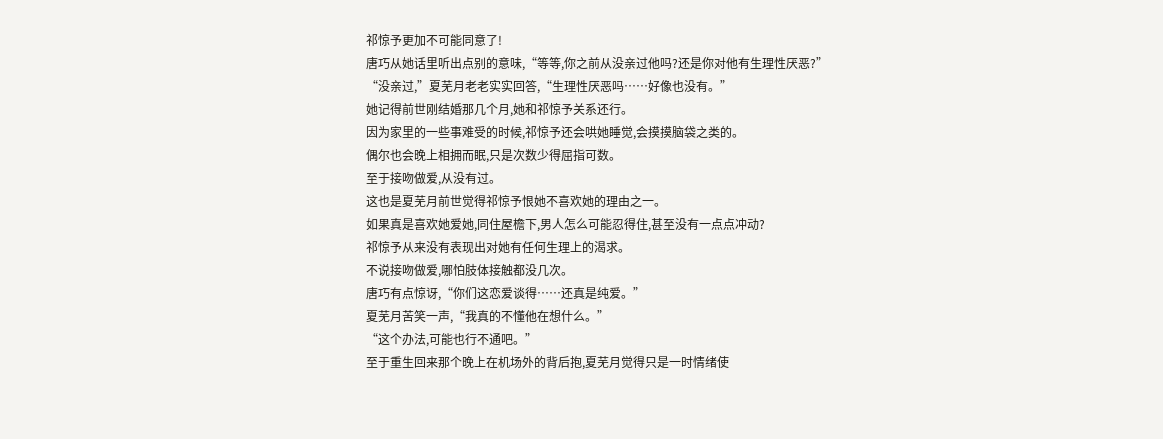祁惊予更加不可能同意了!
唐巧从她话里听出点别的意味,“等等,你之前从没亲过他吗?还是你对他有生理性厌恶?”
“没亲过,”夏芜月老老实实回答,“生理性厌恶吗……好像也没有。”
她记得前世刚结婚那几个月,她和祁惊予关系还行。
因为家里的一些事难受的时候,祁惊予还会哄她睡觉,会摸摸脑袋之类的。
偶尔也会晚上相拥而眠,只是次数少得屈指可数。
至于接吻做爱,从没有过。
这也是夏芜月前世觉得祁惊予恨她不喜欢她的理由之一。
如果真是喜欢她爱她,同住屋檐下,男人怎么可能忍得住,甚至没有一点点冲动?
祁惊予从来没有表现出对她有任何生理上的渴求。
不说接吻做爱,哪怕肢体接触都没几次。
唐巧有点惊讶,“你们这恋爱谈得……还真是纯爱。”
夏芜月苦笑一声,“我真的不懂他在想什么。”
“这个办法,可能也行不通吧。”
至于重生回来那个晚上在机场外的背后抱,夏芜月觉得只是一时情绪使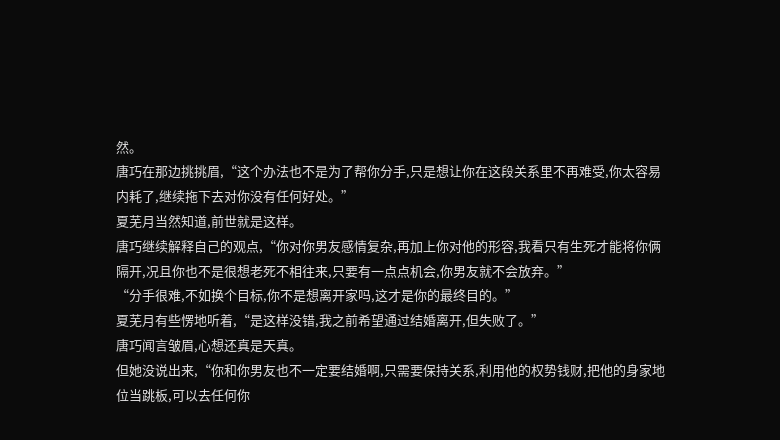然。
唐巧在那边挑挑眉,“这个办法也不是为了帮你分手,只是想让你在这段关系里不再难受,你太容易内耗了,继续拖下去对你没有任何好处。”
夏芜月当然知道,前世就是这样。
唐巧继续解释自己的观点,“你对你男友感情复杂,再加上你对他的形容,我看只有生死才能将你俩隔开,况且你也不是很想老死不相往来,只要有一点点机会,你男友就不会放弃。”
“分手很难,不如换个目标,你不是想离开家吗,这才是你的最终目的。”
夏芜月有些愣地听着,“是这样没错,我之前希望通过结婚离开,但失败了。”
唐巧闻言皱眉,心想还真是天真。
但她没说出来,“你和你男友也不一定要结婚啊,只需要保持关系,利用他的权势钱财,把他的身家地位当跳板,可以去任何你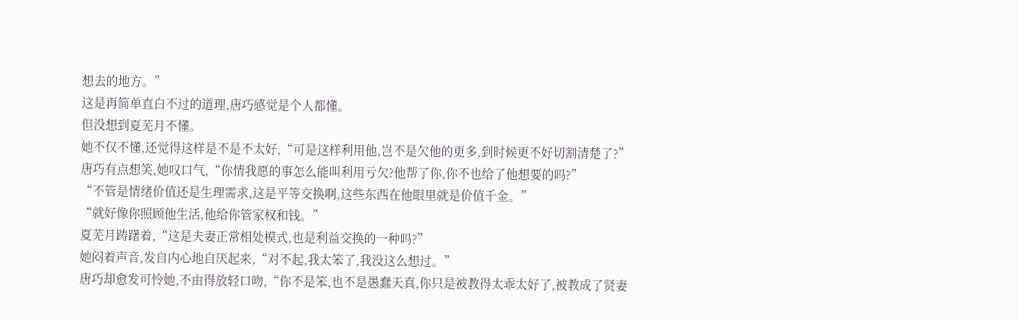想去的地方。”
这是再简单直白不过的道理,唐巧感觉是个人都懂。
但没想到夏芜月不懂。
她不仅不懂,还觉得这样是不是不太好,“可是这样利用他,岂不是欠他的更多,到时候更不好切割清楚了?”
唐巧有点想笑,她叹口气,“你情我愿的事怎么能叫利用亏欠?他帮了你,你不也给了他想要的吗?”
“不管是情绪价值还是生理需求,这是平等交换啊,这些东西在他眼里就是价值千金。”
“就好像你照顾他生活,他给你管家权和钱。”
夏芜月踌躇着,“这是夫妻正常相处模式,也是利益交换的一种吗?”
她闷着声音,发自内心地自厌起来,“对不起,我太笨了,我没这么想过。”
唐巧却愈发可怜她,不由得放轻口吻,“你不是笨,也不是愚蠢天真,你只是被教得太乖太好了,被教成了贤妻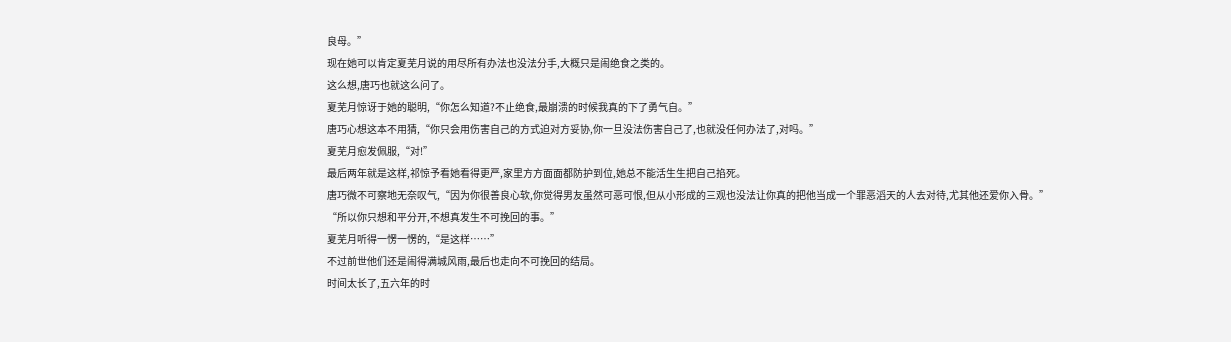良母。”
现在她可以肯定夏芜月说的用尽所有办法也没法分手,大概只是闹绝食之类的。
这么想,唐巧也就这么问了。
夏芜月惊讶于她的聪明,“你怎么知道?不止绝食,最崩溃的时候我真的下了勇气自。”
唐巧心想这本不用猜,“你只会用伤害自己的方式迫对方妥协,你一旦没法伤害自己了,也就没任何办法了,对吗。”
夏芜月愈发佩服,“对!”
最后两年就是这样,祁惊予看她看得更严,家里方方面面都防护到位,她总不能活生生把自己掐死。
唐巧微不可察地无奈叹气,“因为你很善良心软,你觉得男友虽然可恶可恨,但从小形成的三观也没法让你真的把他当成一个罪恶滔天的人去对待,尤其他还爱你入骨。”
“所以你只想和平分开,不想真发生不可挽回的事。”
夏芜月听得一愣一愣的,“是这样……”
不过前世他们还是闹得满城风雨,最后也走向不可挽回的结局。
时间太长了,五六年的时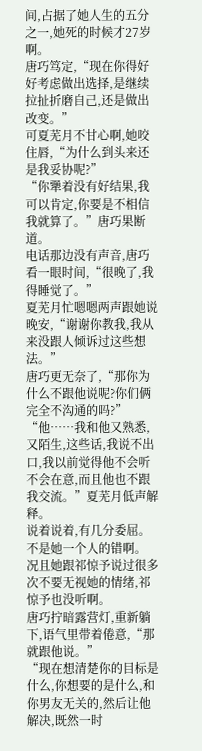间,占据了她人生的五分之一,她死的时候才27岁啊。
唐巧笃定,“现在你得好好考虑做出选择,是继续拉扯折磨自己,还是做出改变。”
可夏芜月不甘心啊,她咬住唇,“为什么到头来还是我妥协呢?”
“你犟着没有好结果,我可以肯定,你要是不相信我就算了。”唐巧果断道。
电话那边没有声音,唐巧看一眼时间,“很晚了,我得睡觉了。”
夏芜月忙嗯嗯两声跟她说晚安,“谢谢你教我,我从来没跟人倾诉过这些想法。”
唐巧更无奈了,“那你为什么不跟他说呢?你们俩完全不沟通的吗?”
“他……我和他又熟悉,又陌生,这些话,我说不出口,我以前觉得他不会听不会在意,而且他也不跟我交流。”夏芜月低声解释。
说着说着,有几分委屈。
不是她一个人的错啊。
况且她跟祁惊予说过很多次不要无视她的情绪,祁惊予也没听啊。
唐巧拧暗露营灯,重新躺下,语气里带着倦意,“那就跟他说。”
“现在想清楚你的目标是什么,你想要的是什么,和你男友无关的,然后让他解决,既然一时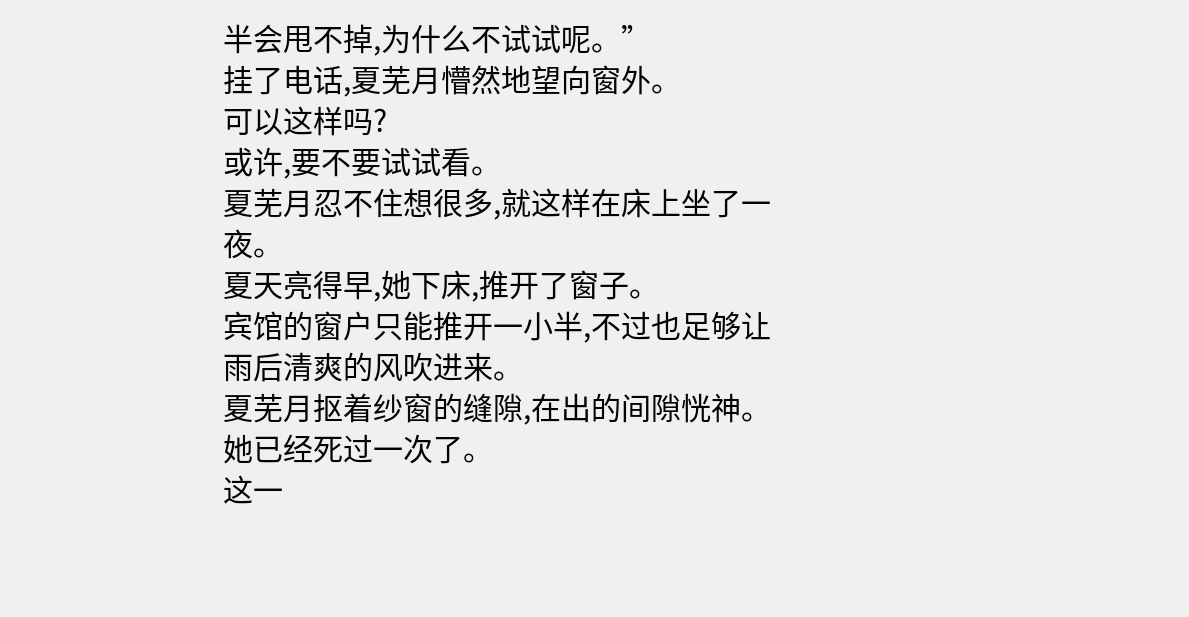半会甩不掉,为什么不试试呢。”
挂了电话,夏芜月懵然地望向窗外。
可以这样吗?
或许,要不要试试看。
夏芜月忍不住想很多,就这样在床上坐了一夜。
夏天亮得早,她下床,推开了窗子。
宾馆的窗户只能推开一小半,不过也足够让雨后清爽的风吹进来。
夏芜月抠着纱窗的缝隙,在出的间隙恍神。
她已经死过一次了。
这一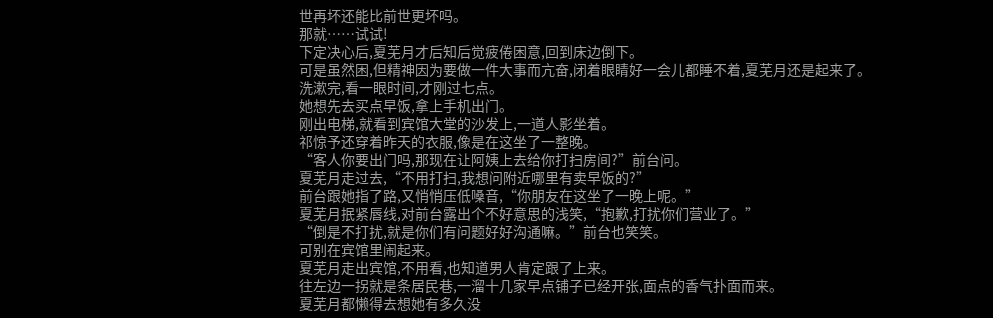世再坏还能比前世更坏吗。
那就……试试!
下定决心后,夏芜月才后知后觉疲倦困意,回到床边倒下。
可是虽然困,但精神因为要做一件大事而亢奋,闭着眼睛好一会儿都睡不着,夏芜月还是起来了。
洗漱完,看一眼时间,才刚过七点。
她想先去买点早饭,拿上手机出门。
刚出电梯,就看到宾馆大堂的沙发上,一道人影坐着。
祁惊予还穿着昨天的衣服,像是在这坐了一整晚。
“客人你要出门吗,那现在让阿姨上去给你打扫房间?”前台问。
夏芜月走过去,“不用打扫,我想问附近哪里有卖早饭的?”
前台跟她指了路,又悄悄压低嗓音,“你朋友在这坐了一晚上呢。”
夏芜月抿紧唇线,对前台露出个不好意思的浅笑,“抱歉,打扰你们营业了。”
“倒是不打扰,就是你们有问题好好沟通嘛。”前台也笑笑。
可别在宾馆里闹起来。
夏芜月走出宾馆,不用看,也知道男人肯定跟了上来。
往左边一拐就是条居民巷,一溜十几家早点铺子已经开张,面点的香气扑面而来。
夏芜月都懒得去想她有多久没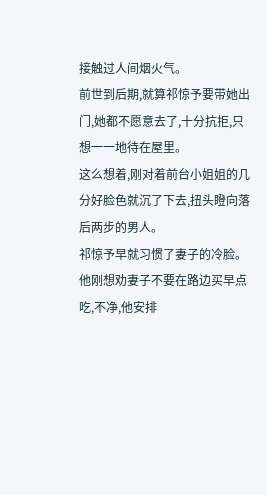接触过人间烟火气。
前世到后期,就算祁惊予要带她出门,她都不愿意去了,十分抗拒,只想一一地待在屋里。
这么想着,刚对着前台小姐姐的几分好脸色就沉了下去,扭头瞪向落后两步的男人。
祁惊予早就习惯了妻子的冷脸。
他刚想劝妻子不要在路边买早点吃,不净,他安排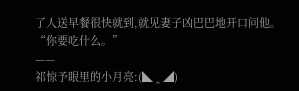了人送早餐很快就到,就见妻子凶巴巴地开口问他。
“你要吃什么。”
——
祁惊予眼里的小月亮:(◣ ‸ ◢)